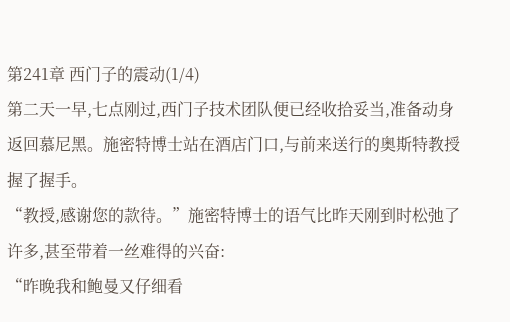第241章 西门子的震动(1/4)
第二天一早,七点刚过,西门子技术团队便已经收拾妥当,准备动身返回慕尼黑。施密特博士站在酒店门口,与前来送行的奥斯特教授握了握手。
“教授,感谢您的款待。”施密特博士的语气比昨天刚到时松弛了许多,甚至带着一丝难得的兴奋:
“昨晚我和鲍曼又仔细看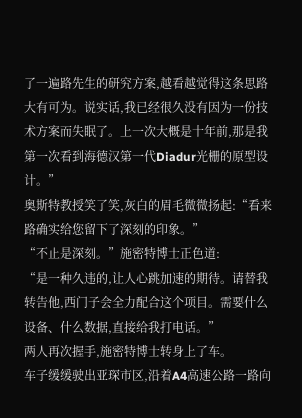了一遍路先生的研究方案,越看越觉得这条思路大有可为。说实话,我已经很久没有因为一份技术方案而失眠了。上一次大概是十年前,那是我第一次看到海德汉第一代Diadur光栅的原型设计。”
奥斯特教授笑了笑,灰白的眉毛微微扬起:“看来路确实给您留下了深刻的印象。”
“不止是深刻。”施密特博士正色道:
“是一种久违的,让人心跳加速的期待。请替我转告他,西门子会全力配合这个项目。需要什么设备、什么数据,直接给我打电话。”
两人再次握手,施密特博士转身上了车。
车子缓缓驶出亚琛市区,沿着A4高速公路一路向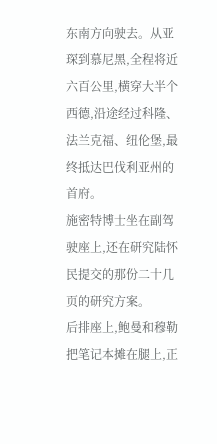东南方向驶去。从亚琛到慕尼黑,全程将近六百公里,横穿大半个西德,沿途经过科隆、法兰克福、纽伦堡,最终抵达巴伐利亚州的首府。
施密特博士坐在副驾驶座上,还在研究陆怀民提交的那份二十几页的研究方案。
后排座上,鲍曼和穆勒把笔记本摊在腿上,正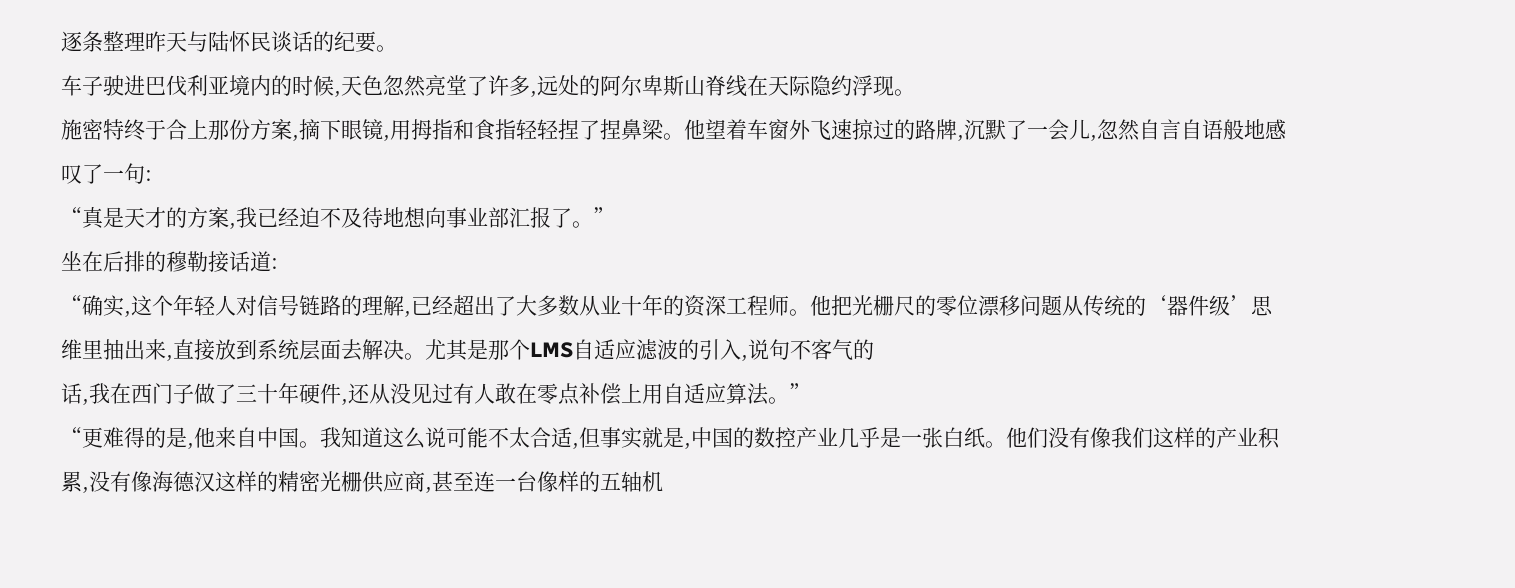逐条整理昨天与陆怀民谈话的纪要。
车子驶进巴伐利亚境内的时候,天色忽然亮堂了许多,远处的阿尔卑斯山脊线在天际隐约浮现。
施密特终于合上那份方案,摘下眼镜,用拇指和食指轻轻捏了捏鼻梁。他望着车窗外飞速掠过的路牌,沉默了一会儿,忽然自言自语般地感叹了一句:
“真是天才的方案,我已经迫不及待地想向事业部汇报了。”
坐在后排的穆勒接话道:
“确实,这个年轻人对信号链路的理解,已经超出了大多数从业十年的资深工程师。他把光栅尺的零位漂移问题从传统的‘器件级’思维里抽出来,直接放到系统层面去解决。尤其是那个LMS自适应滤波的引入,说句不客气的
话,我在西门子做了三十年硬件,还从没见过有人敢在零点补偿上用自适应算法。”
“更难得的是,他来自中国。我知道这么说可能不太合适,但事实就是,中国的数控产业几乎是一张白纸。他们没有像我们这样的产业积累,没有像海德汉这样的精密光栅供应商,甚至连一台像样的五轴机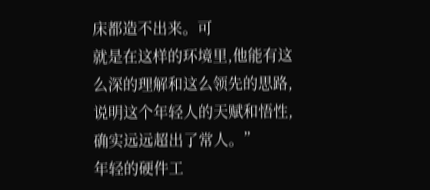床都造不出来。可
就是在这样的环境里,他能有这么深的理解和这么领先的思路,说明这个年轻人的天赋和悟性,确实远远超出了常人。”
年轻的硬件工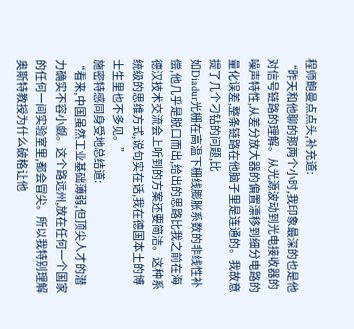程师鲍曼点点头,补充道:
“昨天和他聊的那两个小时,我印象最深的也是他对信号链路的理解。从光源波动到光电接收器的噪声特性,从差分放大器的偏置漂移到细分电路的量化误差,整条链路在他脑子里是连通的。我故意提了几个刁钻的问题,比
如Diadur光栅在高温下栅线膨胀系数的非线性补偿,他几乎是脱口而出,给出的思路比我之前在海德汉技术交流会上听到的方案还要简洁。这种系统级的思维方式,说句实在话,我在德国本土的博士生里也不多见。”
施密特感同身受地总结道:
“看来,中国虽然工业基础薄弱,但顶尖人才的潜力确实不容小觑。这个路远州,放在任何一个国家的任何一间实验室里,都会冒尖。所以我特别理解奥斯特教授为什么破格让他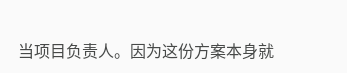当项目负责人。因为这份方案本身就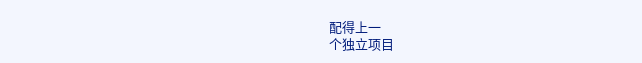配得上一
个独立项目